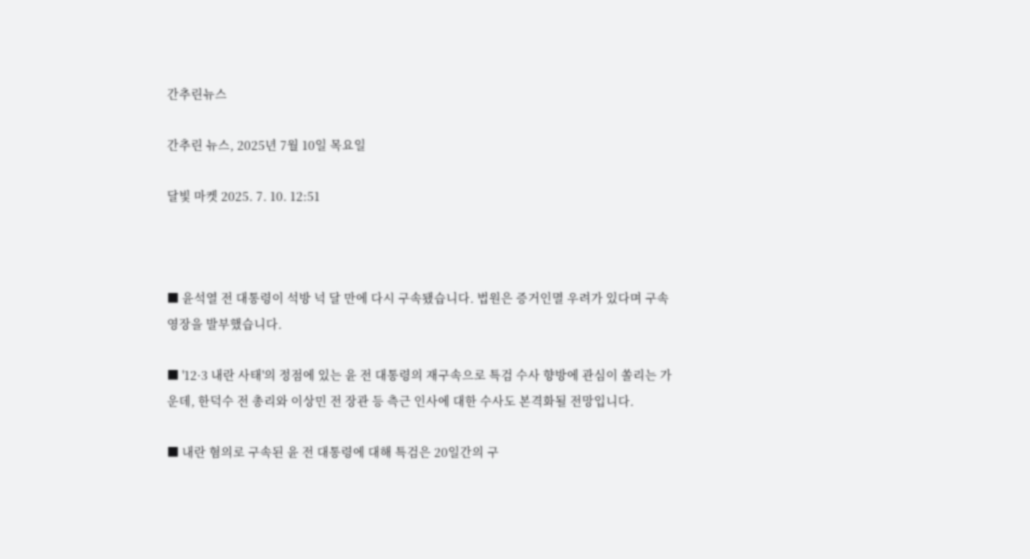간추린뉴스

간추린 뉴스, 2025년 7월 10일 목요일

달빛 마켓 2025. 7. 10. 12:51



■ 윤석열 전 대통령이 석방 넉 달 만에 다시 구속됐습니다. 법원은 증거인멸 우려가 있다며 구속영장을 발부했습니다.

■ '12·3 내란 사태'의 정점에 있는 윤 전 대통령의 재구속으로 특검 수사 향방에 관심이 쏠리는 가운데, 한덕수 전 총리와 이상민 전 장관 등 측근 인사에 대한 수사도 본격화될 전망입니다.

■ 내란 혐의로 구속된 윤 전 대통령에 대해 특검은 20일간의 구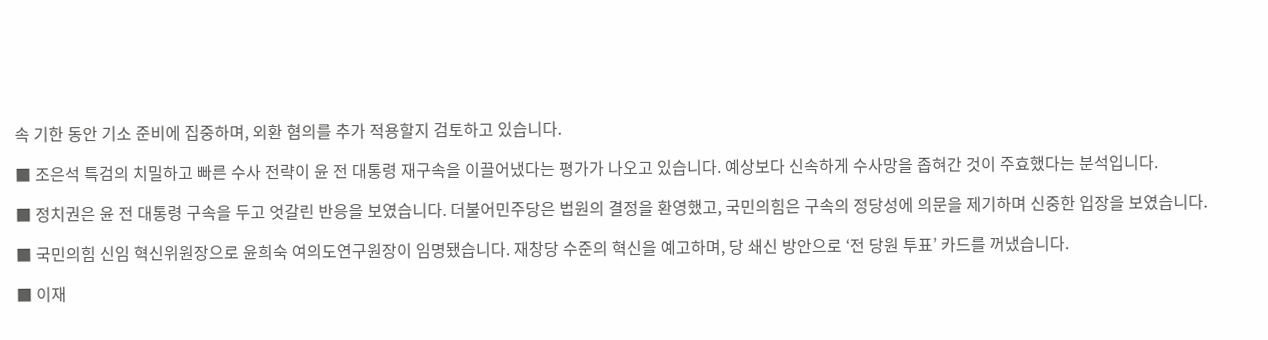속 기한 동안 기소 준비에 집중하며, 외환 혐의를 추가 적용할지 검토하고 있습니다.

■ 조은석 특검의 치밀하고 빠른 수사 전략이 윤 전 대통령 재구속을 이끌어냈다는 평가가 나오고 있습니다. 예상보다 신속하게 수사망을 좁혀간 것이 주효했다는 분석입니다.

■ 정치권은 윤 전 대통령 구속을 두고 엇갈린 반응을 보였습니다. 더불어민주당은 법원의 결정을 환영했고, 국민의힘은 구속의 정당성에 의문을 제기하며 신중한 입장을 보였습니다.

■ 국민의힘 신임 혁신위원장으로 윤희숙 여의도연구원장이 임명됐습니다. 재창당 수준의 혁신을 예고하며, 당 쇄신 방안으로 ‘전 당원 투표’ 카드를 꺼냈습니다.

■ 이재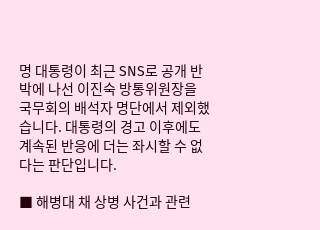명 대통령이 최근 SNS로 공개 반박에 나선 이진숙 방통위원장을 국무회의 배석자 명단에서 제외했습니다. 대통령의 경고 이후에도 계속된 반응에 더는 좌시할 수 없다는 판단입니다.

■ 해병대 채 상병 사건과 관련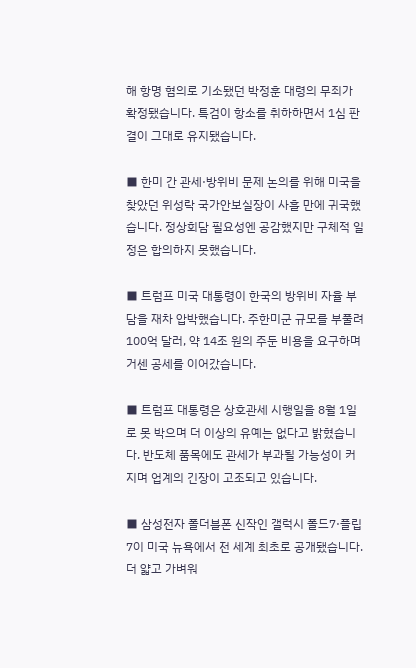해 항명 혐의로 기소됐던 박정훈 대령의 무죄가 확정됐습니다. 특검이 항소를 취하하면서 1심 판결이 그대로 유지됐습니다.

■ 한미 간 관세·방위비 문제 논의를 위해 미국을 찾았던 위성락 국가안보실장이 사흘 만에 귀국했습니다. 정상회담 필요성엔 공감했지만 구체적 일정은 합의하지 못했습니다.

■ 트럼프 미국 대통령이 한국의 방위비 자율 부담을 재차 압박했습니다. 주한미군 규모를 부풀려 100억 달러, 약 14조 원의 주둔 비용을 요구하며 거센 공세를 이어갔습니다.

■ 트럼프 대통령은 상호관세 시행일을 8월 1일로 못 박으며 더 이상의 유예는 없다고 밝혔습니다. 반도체 품목에도 관세가 부과될 가능성이 커지며 업계의 긴장이 고조되고 있습니다.

■ 삼성전자 폴더블폰 신작인 갤럭시 폴드7·플립7이 미국 뉴욕에서 전 세계 최초로 공개됐습니다. 더 얇고 가벼워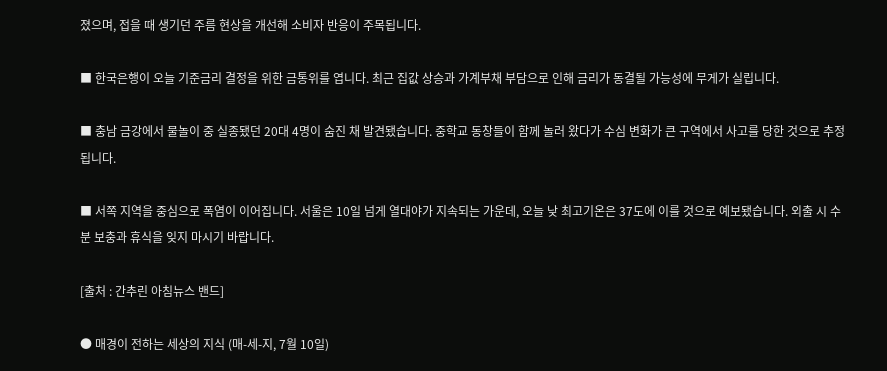졌으며, 접을 때 생기던 주름 현상을 개선해 소비자 반응이 주목됩니다.

■ 한국은행이 오늘 기준금리 결정을 위한 금통위를 엽니다. 최근 집값 상승과 가계부채 부담으로 인해 금리가 동결될 가능성에 무게가 실립니다.

■ 충남 금강에서 물놀이 중 실종됐던 20대 4명이 숨진 채 발견됐습니다. 중학교 동창들이 함께 놀러 왔다가 수심 변화가 큰 구역에서 사고를 당한 것으로 추정됩니다.

■ 서쪽 지역을 중심으로 폭염이 이어집니다. 서울은 10일 넘게 열대야가 지속되는 가운데, 오늘 낮 최고기온은 37도에 이를 것으로 예보됐습니다. 외출 시 수분 보충과 휴식을 잊지 마시기 바랍니다.

[출처 : 간추린 아침뉴스 밴드]

● 매경이 전하는 세상의 지식 (매-세-지, 7월 10일)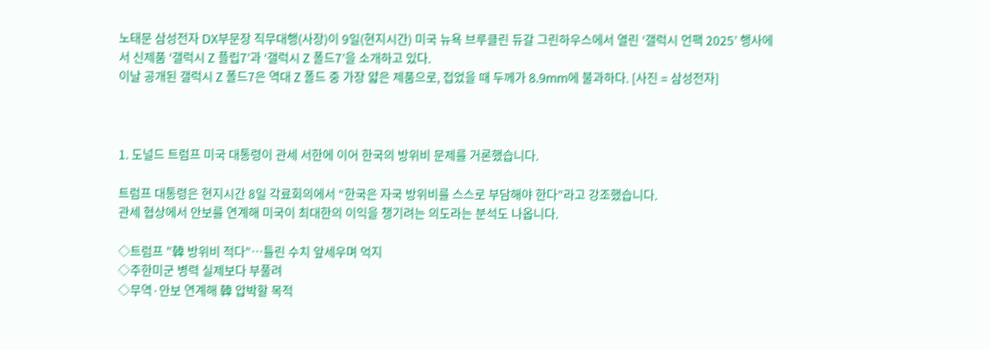노태문 삼성전자 DX부문장 직무대행(사장)이 9일(현지시간) 미국 뉴욕 브루클린 듀갈 그린하우스에서 열린 ‘갤럭시 언팩 2025’ 행사에서 신제품 ‘갤럭시 Z 플립7’과 ‘갤럭시 Z 폴드7’을 소개하고 있다.
이날 공개된 갤럭시 Z 폴드7은 역대 Z 폴드 중 가장 얇은 제품으로, 접었을 때 두께가 8.9mm에 불과하다. [사진 = 삼성전자]



1. 도널드 트럼프 미국 대통령이 관세 서한에 이어 한국의 방위비 문제를 거론했습니다.

트럼프 대통령은 현지시간 8일 각료회의에서 “한국은 자국 방위비를 스스로 부담해야 한다”라고 강조했습니다.
관세 협상에서 안보를 연계해 미국이 최대한의 이익을 챙기려는 의도라는 분석도 나옵니다.

◇트럼프 "韓 방위비 적다"…틀린 수치 앞세우며 억지
◇주한미군 병력 실제보다 부풀려
◇무역·안보 연계해 韓 압박할 목적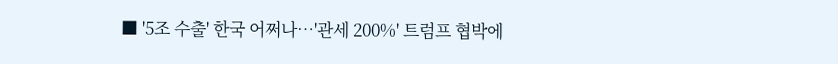■ '5조 수출' 한국 어쩌나…'관세 200%' 트럼프 협박에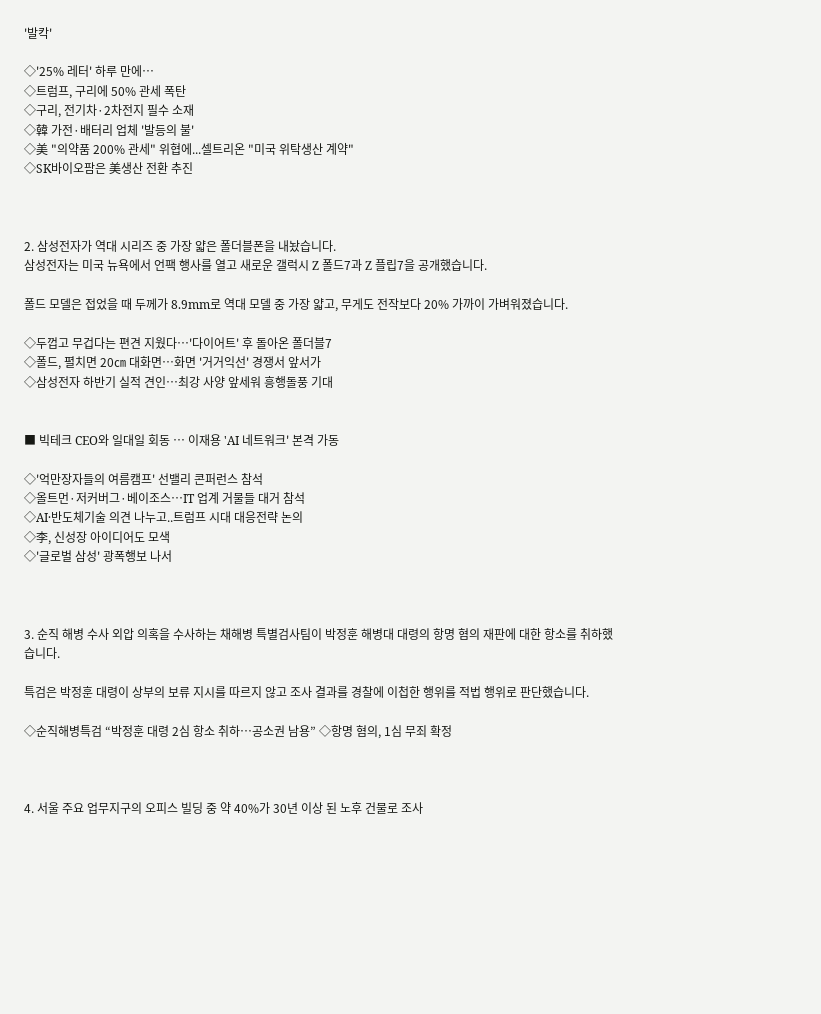'발칵'

◇'25% 레터' 하루 만에…
◇트럼프, 구리에 50% 관세 폭탄
◇구리, 전기차·2차전지 필수 소재
◇韓 가전·배터리 업체 '발등의 불'
◇美 "의약품 200% 관세" 위협에...셀트리온 "미국 위탁생산 계약"
◇SK바이오팜은 美생산 전환 추진



2. 삼성전자가 역대 시리즈 중 가장 얇은 폴더블폰을 내놨습니다.
삼성전자는 미국 뉴욕에서 언팩 행사를 열고 새로운 갤럭시 Z 폴드7과 Z 플립7을 공개했습니다.

폴드 모델은 접었을 때 두께가 8.9mm로 역대 모델 중 가장 얇고, 무게도 전작보다 20% 가까이 가벼워졌습니다.

◇두껍고 무겁다는 편견 지웠다…'다이어트' 후 돌아온 폴더블7
◇폴드, 펼치면 20㎝ 대화면…화면 '거거익선' 경쟁서 앞서가
◇삼성전자 하반기 실적 견인…최강 사양 앞세워 흥행돌풍 기대


■ 빅테크 CEO와 일대일 회동 … 이재용 'AI 네트워크' 본격 가동

◇'억만장자들의 여름캠프' 선밸리 콘퍼런스 참석
◇올트먼·저커버그·베이조스…IT 업계 거물들 대거 참석
◇AI·반도체기술 의견 나누고..트럼프 시대 대응전략 논의
◇李, 신성장 아이디어도 모색
◇'글로벌 삼성' 광폭행보 나서



3. 순직 해병 수사 외압 의혹을 수사하는 채해병 특별검사팀이 박정훈 해병대 대령의 항명 혐의 재판에 대한 항소를 취하했습니다.

특검은 박정훈 대령이 상부의 보류 지시를 따르지 않고 조사 결과를 경찰에 이첩한 행위를 적법 행위로 판단했습니다.

◇순직해병특검 “박정훈 대령 2심 항소 취하…공소권 남용” ◇항명 혐의, 1심 무죄 확정



4. 서울 주요 업무지구의 오피스 빌딩 중 약 40%가 30년 이상 된 노후 건물로 조사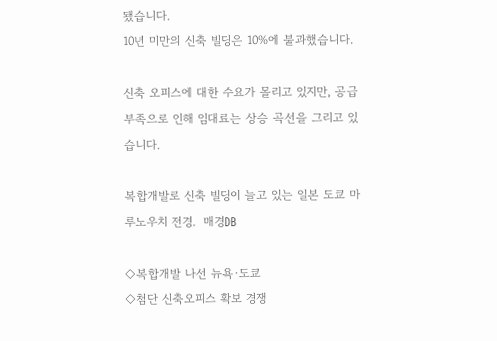됐습니다.
10년 미만의 신축 빌딩은 10%에 불과했습니다.

신축 오피스에 대한 수요가 몰리고 있지만, 공급 부족으로 인해 임대료는 상승 곡선을 그리고 있습니다.

복합개발로 신축 빌딩이 늘고 있는 일본 도쿄 마루노우치 전경.  매경DB

◇복합개발 나선 뉴욕·도쿄
◇첨단 신축오피스 확보 경쟁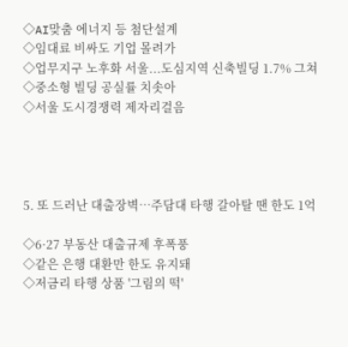◇AI맞춤 에너지 등 첨단설계
◇임대료 비싸도 기업 몰려가
◇업무지구 노후화 서울...도심지역 신축빌딩 1.7% 그쳐
◇중소형 빌딩 공실률 치솟아
◇서울 도시경쟁력 제자리걸음




5. 또 드러난 대출장벽…주담대 타행 갈아탈 땐 한도 1억

◇6·27 부동산 대출규제 후폭풍
◇같은 은행 대환만 한도 유지돼
◇저금리 타행 상품 '그림의 떡'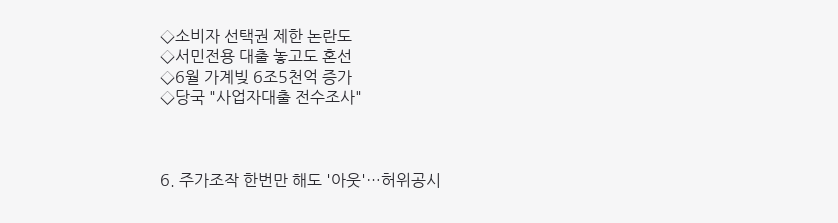◇소비자 선택권 제한 논란도
◇서민전용 대출 놓고도 혼선
◇6월 가계빚 6조5천억 증가
◇당국 "사업자대출 전수조사"



6. 주가조작 한번만 해도 '아웃'…허위공시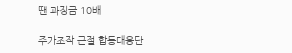땐 과징금 10배

주가조작 근절 합동대응단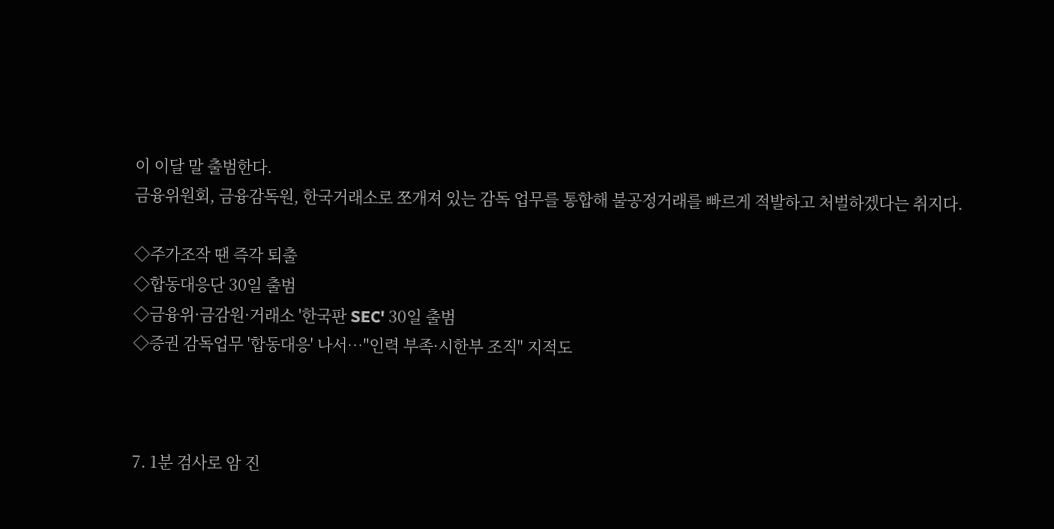이 이달 말 출범한다.
금융위원회, 금융감독원, 한국거래소로 쪼개져 있는 감독 업무를 통합해 불공정거래를 빠르게 적발하고 처벌하겠다는 취지다.

◇주가조작 땐 즉각 퇴출
◇합동대응단 30일 출범
◇금융위·금감원·거래소 '한국판 SEC' 30일 출범
◇증권 감독업무 '합동대응' 나서…"인력 부족·시한부 조직" 지적도



7. 1분 검사로 암 진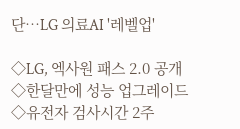단…LG 의료AI '레벨업'

◇LG, 엑사원 패스 2.0 공개
◇한달만에 성능 업그레이드
◇유전자 검사시간 2주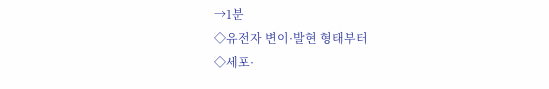→1분
◇유전자 변이·발현 형태부터
◇세포·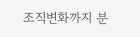조직변화까지 분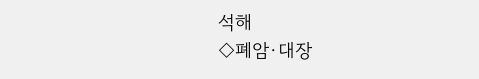석해
◇폐암·대장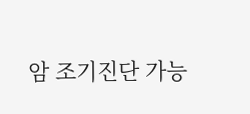암 조기진단 가능